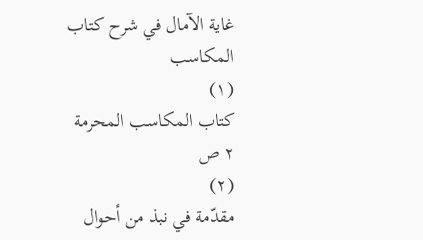غاية الآمال في شرح كتاب المكاسب
(١)
كتاب المكاسب المحرمة
٢ ص
(٢)
مقدّمة في نبذ من أحوال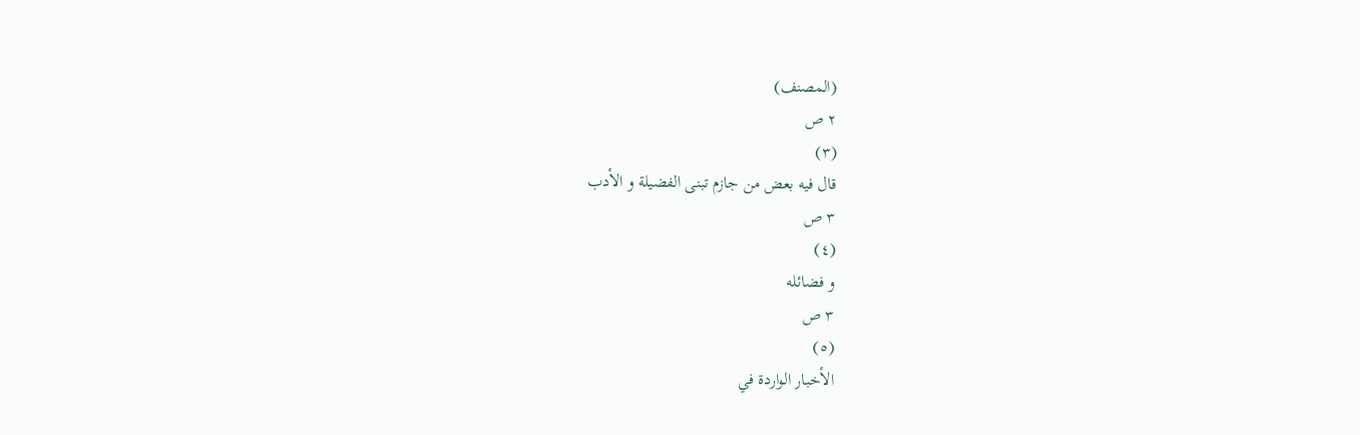(المصنف)
٢ ص
(٣)
قال فيه بعض من جازم تبنى الفضيلة و الأدب
٣ ص
(٤)
و فضائله
٣ ص
(٥)
الأخبار الواردة في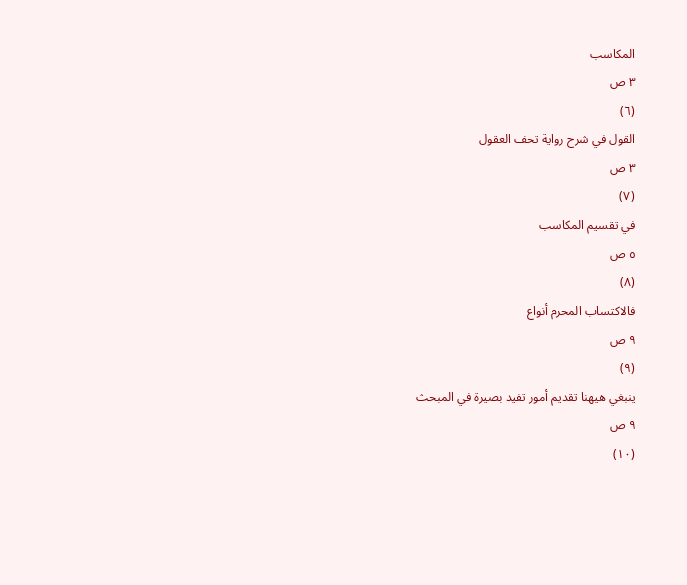المكاسب
٣ ص
(٦)
القول في شرح رواية تحف العقول
٣ ص
(٧)
في تقسيم المكاسب
٥ ص
(٨)
فالاكتساب المحرم أنواع
٩ ص
(٩)
ينبغي هيهنا تقديم أمور تفيد بصيرة في المبحث
٩ ص
(١٠)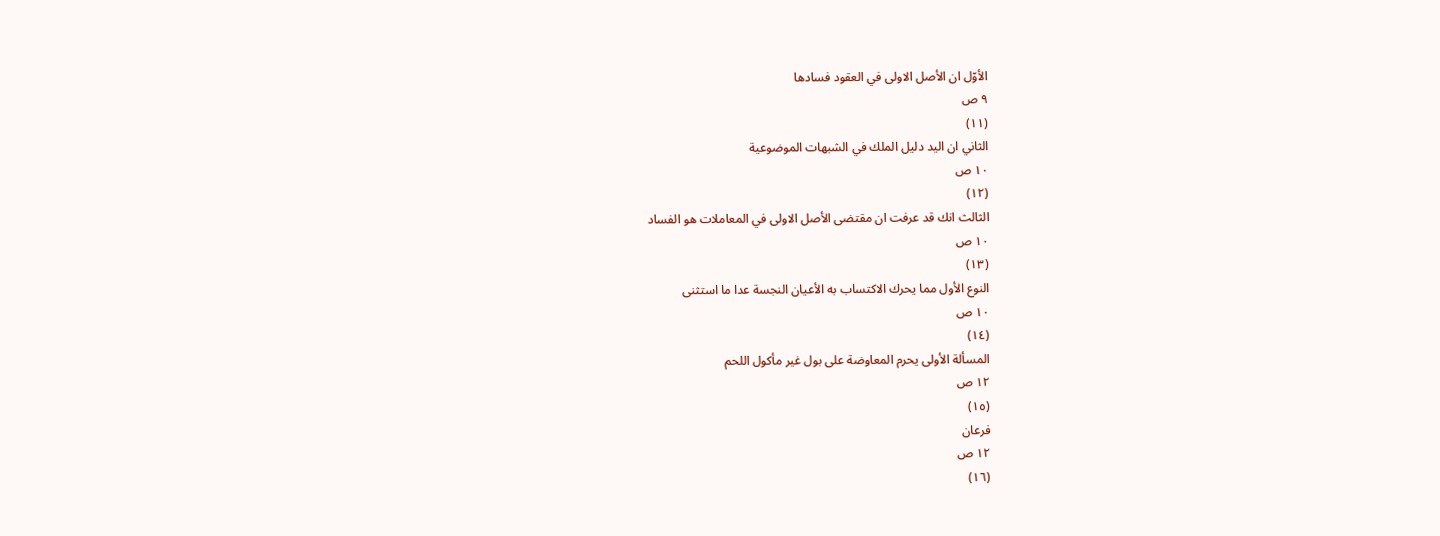الأوّل ان الأصل الاولى في العقود فسادها
٩ ص
(١١)
الثاني ان اليد دليل الملك في الشبهات الموضوعية
١٠ ص
(١٢)
الثالث انك قد عرفت ان مقتضى الأصل الاولى في المعاملات هو الفساد
١٠ ص
(١٣)
النوع الأول مما يحرك الاكتساب به الأعيان النجسة عدا ما استثنى
١٠ ص
(١٤)
المسألة الأولى يحرم المعاوضة على بول غير مأكول اللحم
١٢ ص
(١٥)
فرعان
١٢ ص
(١٦)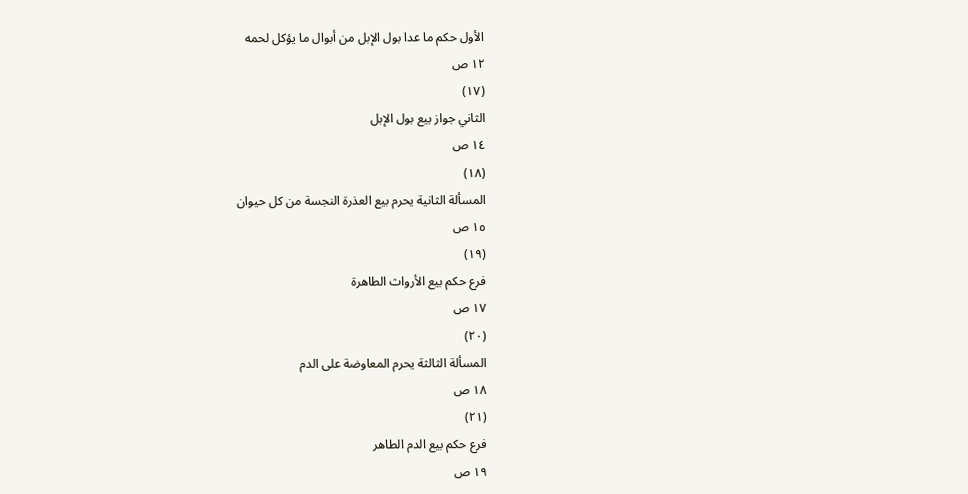الأول حكم ما عدا بول الإبل من أبوال ما يؤكل لحمه
١٢ ص
(١٧)
الثاني جواز بيع بول الإبل
١٤ ص
(١٨)
المسألة الثانية يحرم بيع العذرة النجسة من كل حيوان
١٥ ص
(١٩)
فرع حكم بيع الأرواث الطاهرة
١٧ ص
(٢٠)
المسألة الثالثة يحرم المعاوضة على الدم
١٨ ص
(٢١)
فرع حكم بيع الدم الطاهر
١٩ ص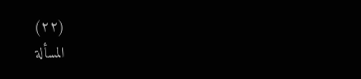(٢٢)
المسألة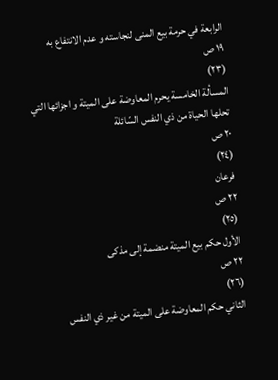الرابعة في حرمة بيع المنى لنجاسته و عدم الانتفاع به
١٩ ص
(٢٣)
المسألة الخامسة يحرم المعاوضة على الميتة و اجزائها التي تحلها الحياة من ذي النفس السّائلة
٢٠ ص
(٢٤)
فرعان
٢٢ ص
(٢٥)
الأول حكم بيع الميتة منضمة إلى مذكى
٢٢ ص
(٢٦)
الثاني حكم المعاوضة على الميتة من غير ذي النفس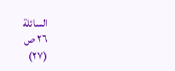السائلة
٢٦ ص
(٢٧)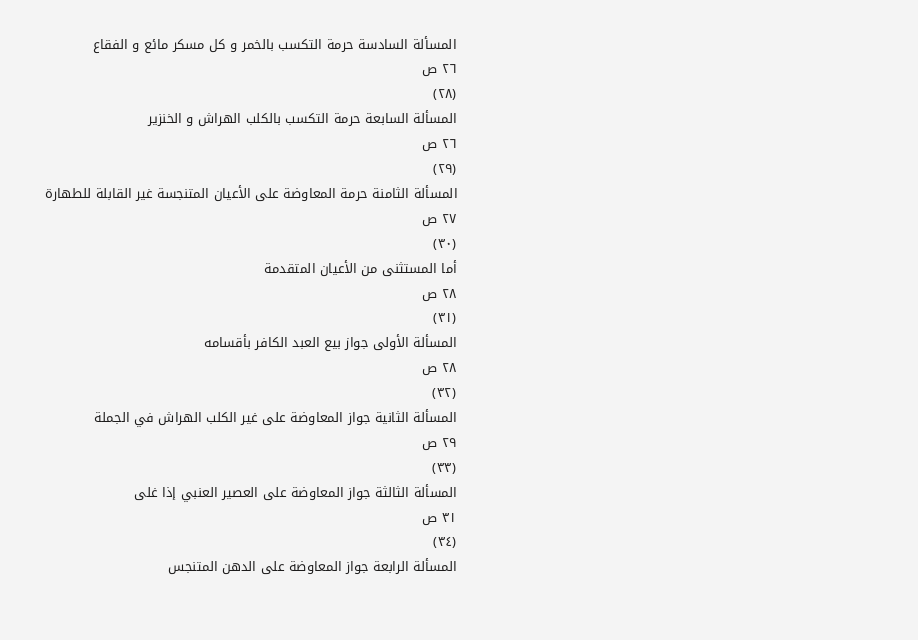المسألة السادسة حرمة التكسب بالخمر و كل مسكر مائع و الفقاع
٢٦ ص
(٢٨)
المسألة السابعة حرمة التكسب بالكلب الهراش و الخنزير
٢٦ ص
(٢٩)
المسألة الثامنة حرمة المعاوضة على الأعيان المتنجسة غير القابلة للطهارة
٢٧ ص
(٣٠)
أما المستثنى من الأعيان المتقدمة
٢٨ ص
(٣١)
المسألة الأولى جواز بيع العبد الكافر بأقسامه
٢٨ ص
(٣٢)
المسألة الثانية جواز المعاوضة على غير الكلب الهراش في الجملة
٢٩ ص
(٣٣)
المسألة الثالثة جواز المعاوضة على العصير العنبي إذا غلى
٣١ ص
(٣٤)
المسألة الرابعة جواز المعاوضة على الدهن المتنجس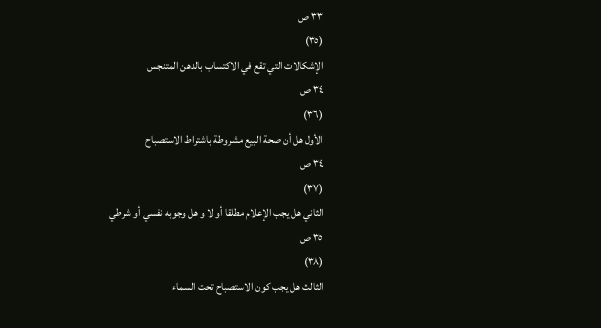٣٣ ص
(٣٥)
الإشكالات التي تقع في الاكتساب بالدهن المتنجس
٣٤ ص
(٣٦)
الأول هل أن صحة البيع مشروطة باشتراط الاستصباح
٣٤ ص
(٣٧)
الثاني هل يجب الإعلام مطلقا أو لا و هل وجوبه نفسي أو شرطي
٣٥ ص
(٣٨)
الثالث هل يجب كون الاستصباح تحت السماء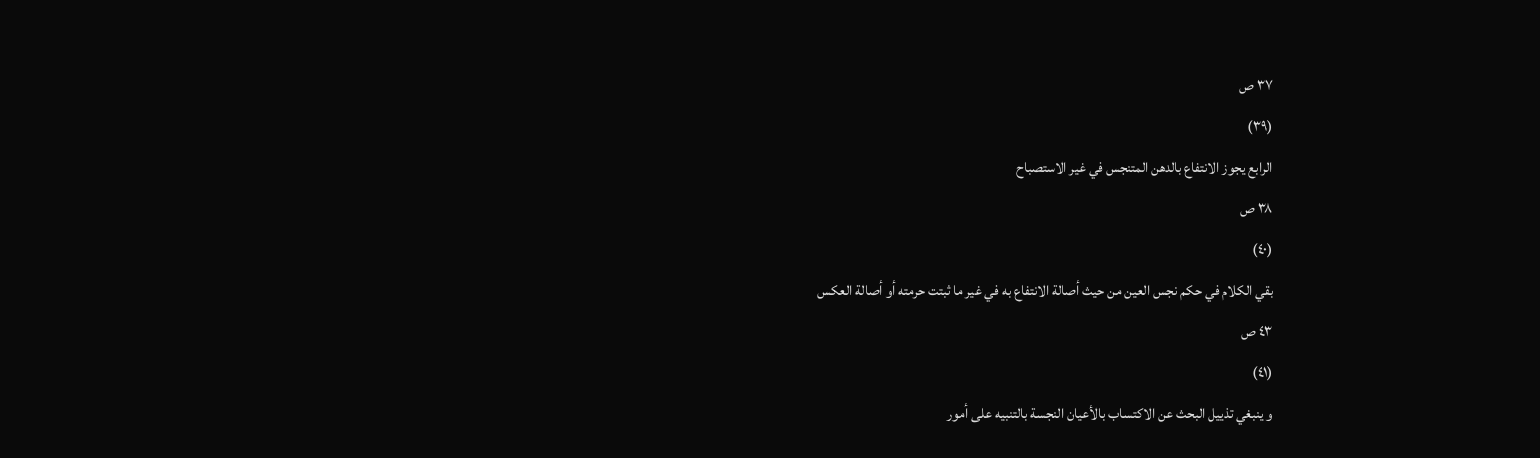٣٧ ص
(٣٩)
الرابع يجوز الانتفاع بالدهن المتنجس في غير الاستصباح
٣٨ ص
(٤٠)
بقي الكلام في حكم نجس العين من حيث أصالة الانتفاع به في غير ما ثبتت حرمته أو أصالة العكس
٤٣ ص
(٤١)
و ينبغي تذييل البحث عن الاكتساب بالأعيان النجسة بالتنبيه على أمور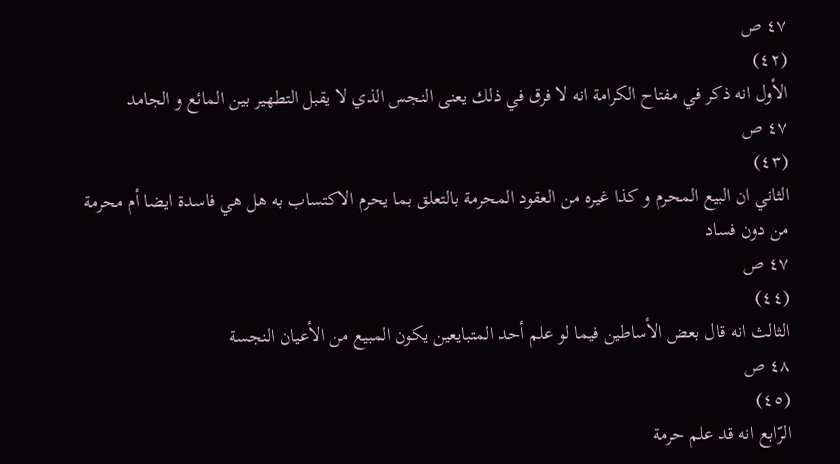٤٧ ص
(٤٢)
الأول انه ذكر في مفتاح الكرامة انه لا فرق في ذلك يعنى النجس الذي لا يقبل التطهير بين المائع و الجامد
٤٧ ص
(٤٣)
الثاني ان البيع المحرم و كذا غيره من العقود المحرمة بالتعلق بما يحرم الاكتساب به هل هي فاسدة ايضا أم محرمة من دون فساد
٤٧ ص
(٤٤)
الثالث انه قال بعض الأساطين فيما لو علم أحد المتبايعين يكون المبيع من الأعيان النجسة
٤٨ ص
(٤٥)
الرّابع انه قد علم حرمة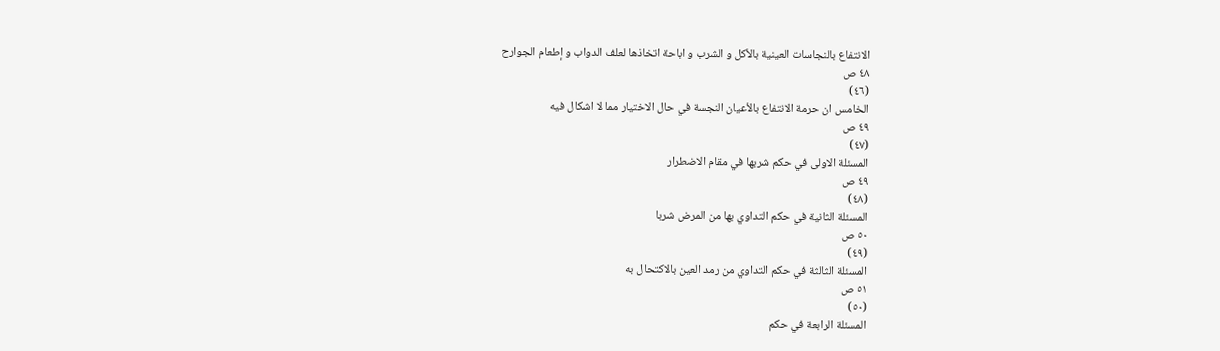الانتفاع بالنجاسات العينية بالأكل و الشرب و اباحة اتخاذها لعلف الدواب و إطعام الجوارح
٤٨ ص
(٤٦)
الخامس ان حرمة الانتفاع بالأعيان النجسة في حال الاختيار مما لا اشكال فيه
٤٩ ص
(٤٧)
المسئلة الاولى في حكم شربها في مقام الاضطرار
٤٩ ص
(٤٨)
المسئلة الثانية في حكم التداوي بها من المرض شربا
٥٠ ص
(٤٩)
المسئلة الثالثة في حكم التداوي من رمد العين بالاكتحال به
٥١ ص
(٥٠)
المسئلة الرابعة في حكم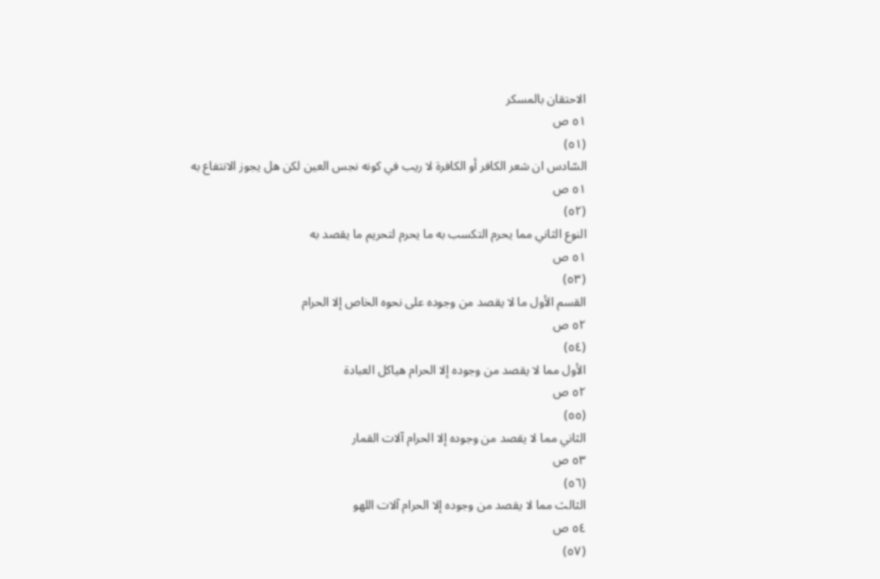الاحتقان بالمسكر
٥١ ص
(٥١)
السّادس ان شعر الكافر أو الكافرة لا ريب في كونه نجس العين لكن هل يجوز الانتفاع به
٥١ ص
(٥٢)
النوع الثاني مما يحرم التكسب به ما يحرم لتحريم ما يقصد به
٥١ ص
(٥٣)
القسم الأول ما لا يقصد من وجوده على نحوه الخاص إلا الحرام
٥٢ ص
(٥٤)
الأول مما لا يقصد من وجوده إلا الحرام هياكل العبادة
٥٢ ص
(٥٥)
الثاني مما لا يقصد من وجوده إلا الحرام آلات القمار
٥٣ ص
(٥٦)
الثالث مما لا يقصد من وجوده إلا الحرام آلات اللهو
٥٤ ص
(٥٧)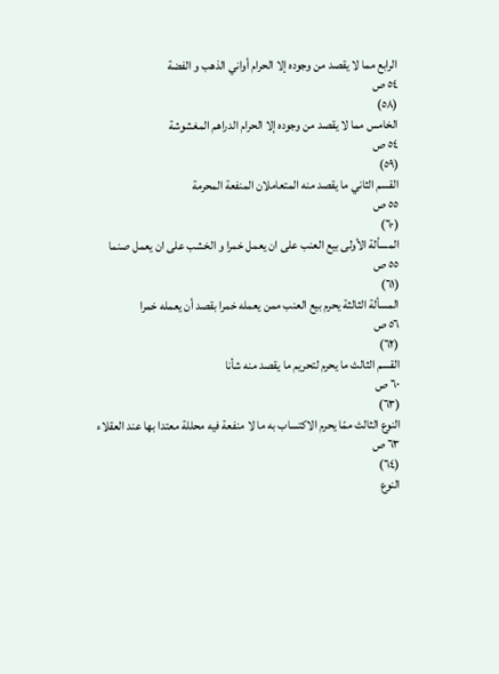الرابع مما لا يقصد من وجوده إلا الحرام أواني الذهب و الفضة
٥٤ ص
(٥٨)
الخامس مما لا يقصد من وجوده إلا الحرام الدراهم المغشوشة
٥٤ ص
(٥٩)
القسم الثاني ما يقصد منه المتعاملان المنفعة المحرمة
٥٥ ص
(٦٠)
المسألة الأولى بيع العنب على ان يعمل خمرا و الخشب على ان يعمل صنما
٥٥ ص
(٦١)
المسألة الثالثة يحرم بيع العنب ممن يعمله خمرا بقصد أن يعمله خمرا
٥٦ ص
(٦٢)
القسم الثالث ما يحرم لتحريم ما يقصد منه شأنا
٦٠ ص
(٦٣)
النوع الثالث ممّا يحرم الاكتساب به ما لا منفعة فيه محللة معتدا بها عند العقلاء
٦٣ ص
(٦٤)
النوع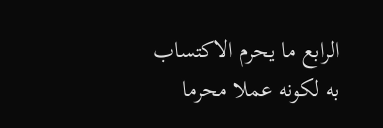الرابع ما يحرم الاكتساب به لكونه عملا محرما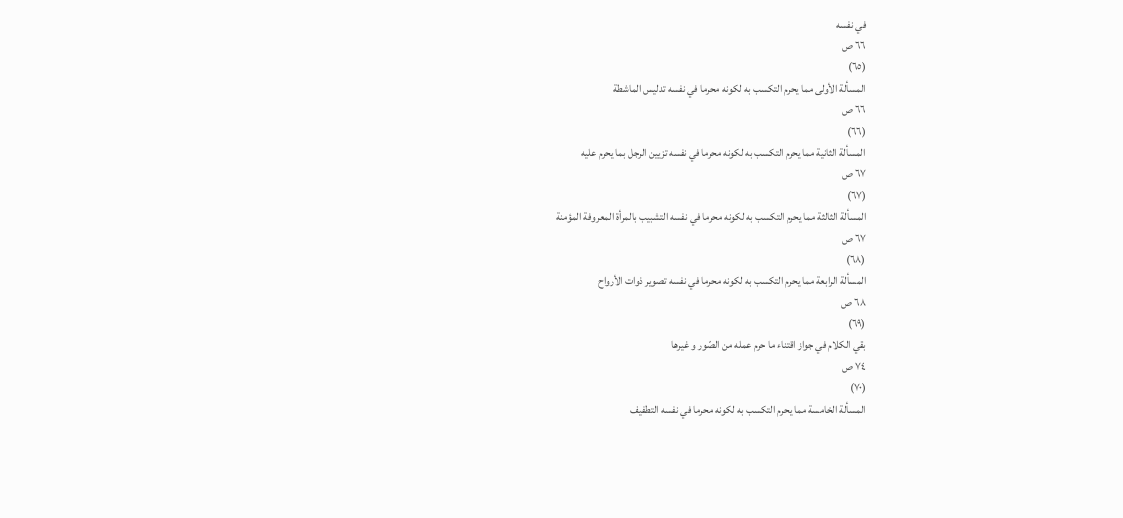في نفسه
٦٦ ص
(٦٥)
المسألة الأولى مما يحرم التكسب به لكونه محرما في نفسه تدليس الماشطة
٦٦ ص
(٦٦)
المسألة الثانية مما يحرم التكسب به لكونه محرما في نفسه تزيين الرجل بما يحرم عليه
٦٧ ص
(٦٧)
المسألة الثالثة مما يحرم التكسب به لكونه محرما في نفسه التشبيب بالمرأة المعروفة المؤمنة
٦٧ ص
(٦٨)
المسألة الرابعة مما يحرم التكسب به لكونه محرما في نفسه تصوير ذوات الأرواح
٦٨ ص
(٦٩)
بقي الكلام في جواز اقتناء ما حرم عمله من الصّور و غيرها
٧٤ ص
(٧٠)
المسألة الخامسة مما يحرم التكسب به لكونه محرما في نفسه التطفيف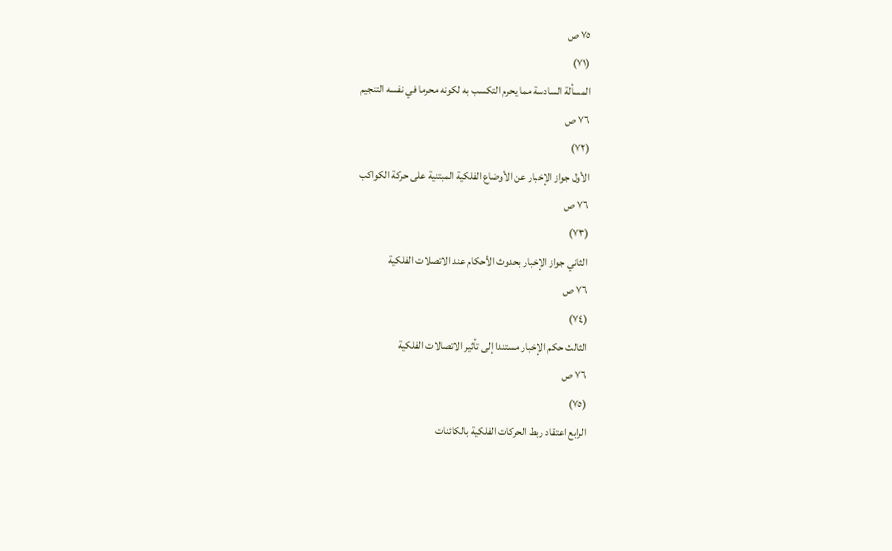٧٥ ص
(٧١)
المسألة السادسة مما يحرم التكسب به لكونه محرما في نفسه التنجيم
٧٦ ص
(٧٢)
الأول جواز الإخبار عن الأوضاع الفلكية المبتنية على حركة الكواكب
٧٦ ص
(٧٣)
الثاني جواز الإخبار بحدوث الأحكام عند الاتصلات الفلكية
٧٦ ص
(٧٤)
الثالث حكم الإخبار مستندا إلى تأثير الاتصالات الفلكية
٧٦ ص
(٧٥)
الرابع اعتقاد ربط الحركات الفلكية بالكائنات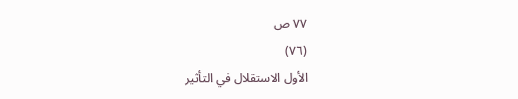٧٧ ص
(٧٦)
الأول الاستقلال في التأثير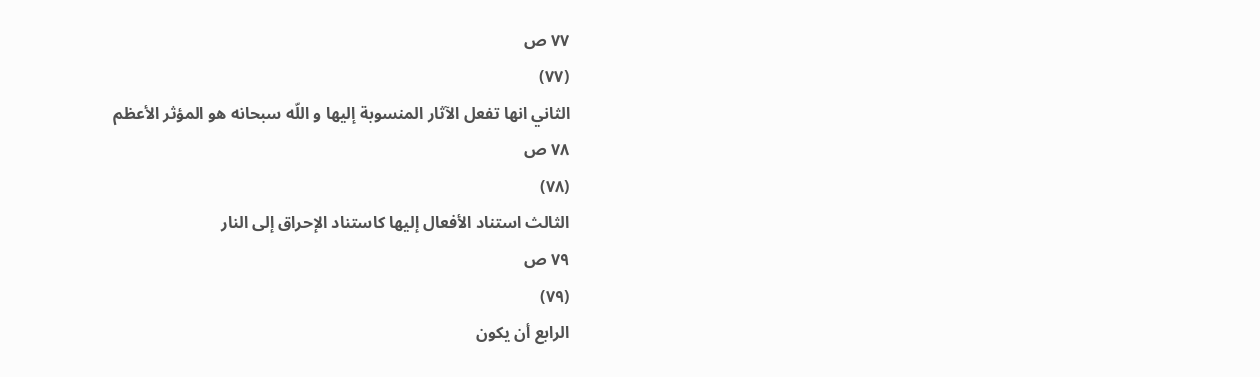٧٧ ص
(٧٧)
الثاني انها تفعل الآثار المنسوبة إليها و اللّه سبحانه هو المؤثر الأعظم
٧٨ ص
(٧٨)
الثالث استناد الأفعال إليها كاستناد الإحراق إلى النار
٧٩ ص
(٧٩)
الرابع أن يكون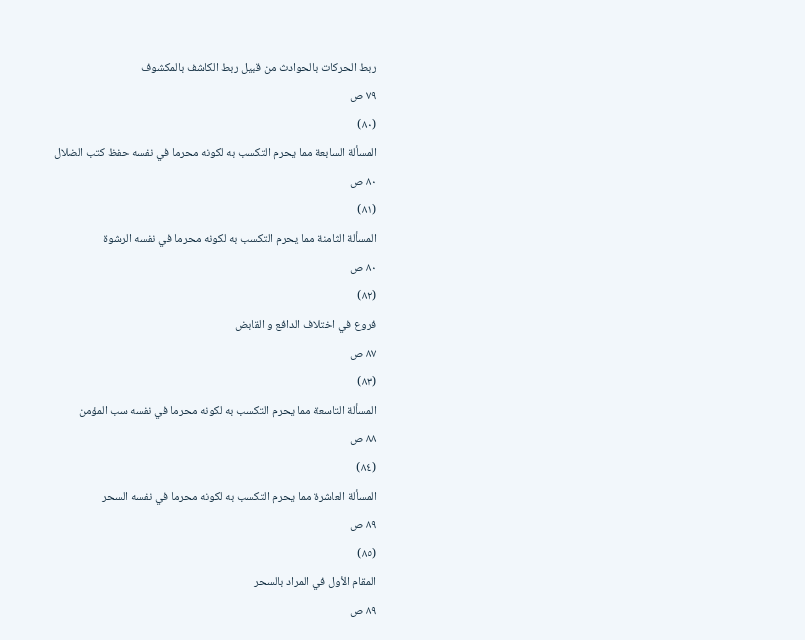ربط الحركات بالحوادث من قبيل ربط الكاشف بالمكشوف
٧٩ ص
(٨٠)
المسألة السابعة مما يحرم التكسب به لكونه محرما في نفسه حفظ كتب الضلال
٨٠ ص
(٨١)
المسألة الثامنة مما يحرم التكسب به لكونه محرما في نفسه الرشوة
٨٠ ص
(٨٢)
فروع في اختلاف الدافع و القابض
٨٧ ص
(٨٣)
المسألة التاسعة مما يحرم التكسب به لكونه محرما في نفسه سب المؤمن
٨٨ ص
(٨٤)
المسألة العاشرة مما يحرم التكسب به لكونه محرما في نفسه السحر
٨٩ ص
(٨٥)
المقام الأول في المراد بالسحر
٨٩ ص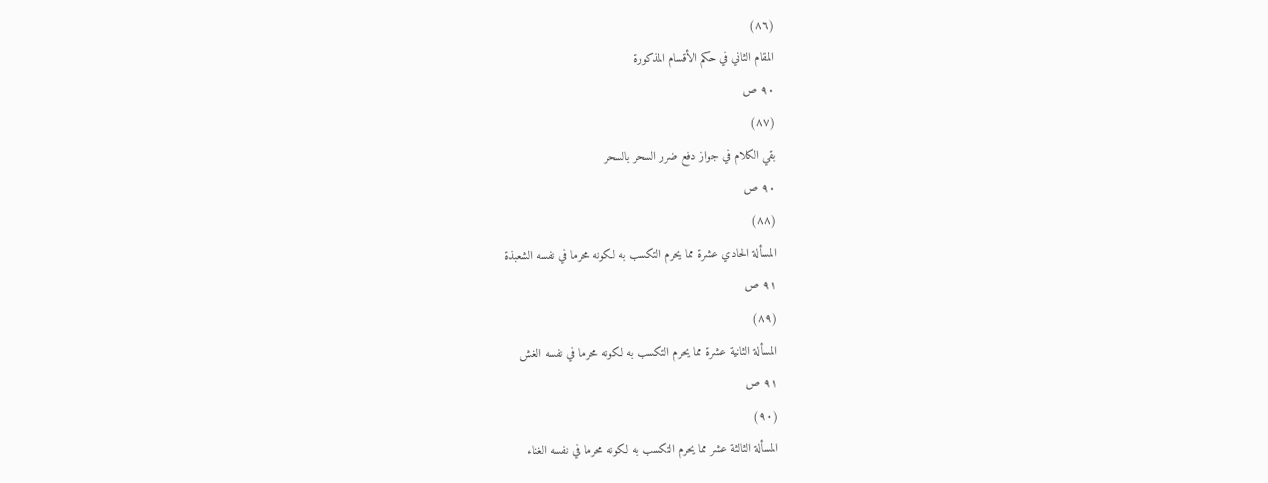(٨٦)
المقام الثاني في حكم الأقسام المذكورة
٩٠ ص
(٨٧)
بقي الكلام في جواز دفع ضرر السحر بالسحر
٩٠ ص
(٨٨)
المسألة الحادي عشرة مما يحرم التكسب به لكونه محرما في نفسه الشعبذة
٩١ ص
(٨٩)
المسألة الثانية عشرة مما يحرم التكسب به لكونه محرما في نفسه الغش
٩١ ص
(٩٠)
المسألة الثالثة عشر مما يحرم التكسب به لكونه محرما في نفسه الغناء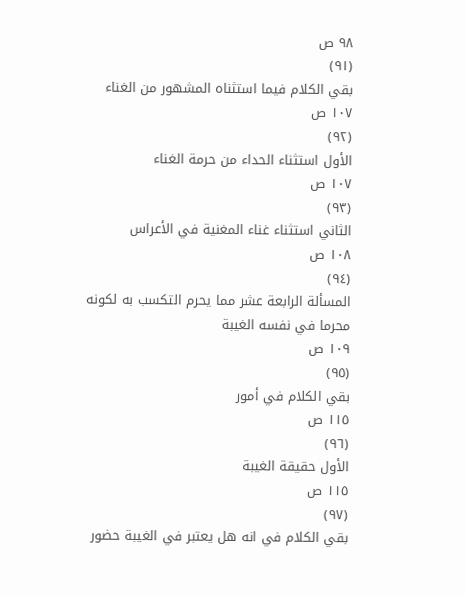٩٨ ص
(٩١)
بقي الكلام فيما استثناه المشهور من الغناء
١٠٧ ص
(٩٢)
الأول استثناء الحداء من حرمة الغناء
١٠٧ ص
(٩٣)
الثاني استثناء غناء المغنية في الأعراس
١٠٨ ص
(٩٤)
المسألة الرابعة عشر مما يحرم التكسب به لكونه محرما في نفسه الغيبة
١٠٩ ص
(٩٥)
بقي الكلام في أمور
١١٥ ص
(٩٦)
الأول حقيقة الغيبة
١١٥ ص
(٩٧)
بقي الكلام في انه هل يعتبر في الغيبة حضور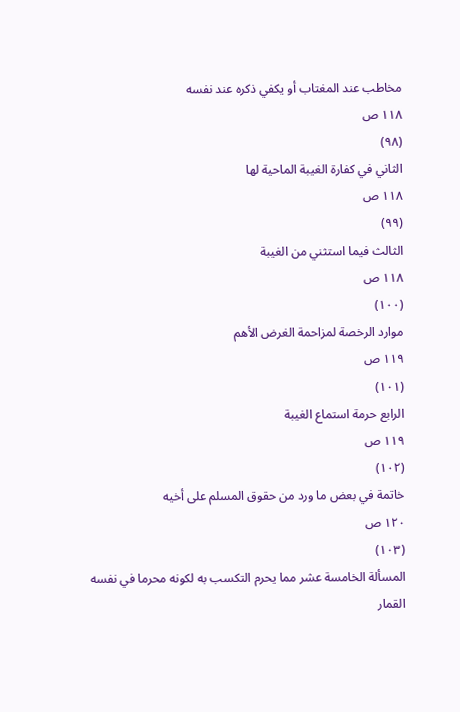مخاطب عند المغتاب أو يكفي ذكره عند نفسه
١١٨ ص
(٩٨)
الثاني في كفارة الغيبة الماحية لها
١١٨ ص
(٩٩)
الثالث فيما استثني من الغيبة
١١٨ ص
(١٠٠)
موارد الرخصة لمزاحمة الغرض الأهم
١١٩ ص
(١٠١)
الرابع حرمة استماع الغيبة
١١٩ ص
(١٠٢)
خاتمة في بعض ما ورد من حقوق المسلم على أخيه
١٢٠ ص
(١٠٣)
المسألة الخامسة عشر مما يحرم التكسب به لكونه محرما في نفسه القمار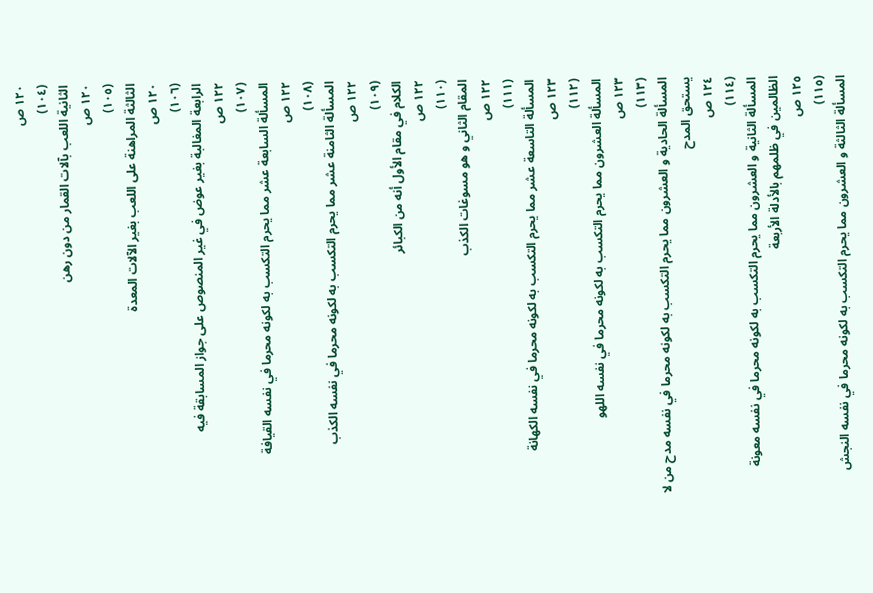١٢٠ ص
(١٠٤)
الثانية اللعب بآلات القمار من دون رهن
١٢٠ ص
(١٠٥)
الثالثة المراهنة على اللعب بغير الآلات المعدة
١٢٠ ص
(١٠٦)
الرابعة المغالبة بغير عوض في غير المنصوص على جواز المسابقة فيه
١٢٢ ص
(١٠٧)
المسألة السابعة عشر مما يحرم التكسب به لكونه محرما في نفسه القيافة
١٢٢ ص
(١٠٨)
المسألة الثامنة عشر مما يحرم التكسب به لكونه محرما في نفسه الكذب
١٢٢ ص
(١٠٩)
الكلام في مقام الأول أنه من الكبائر
١٢٢ ص
(١١٠)
المقام الثاني و هو مسوغات الكذب
١٢٢ ص
(١١١)
المسألة التاسعة عشر مما يحرم التكسب به لكونه محرما في نفسه الكهانة
١٢٣ ص
(١١٢)
المسألة العشرون مما يحرم التكسب به لكونه محرما في نفسه اللهو
١٢٣ ص
(١١٣)
المسألة الحادية و العشرون مما يحرم التكسب به لكونه محرما في نفسه مدح من لا يستحق المدح
١٢٤ ص
(١١٤)
المسألة الثانية و العشرون مما يحرم التكسب به لكونه محرما في نفسه معونة الظالمين في ظلمهم بالأدلة الأربعة
١٢٥ ص
(١١٥)
المسألة الثالثة و العشرون مما يحرم التكسب به لكونه محرما في نفسه النجش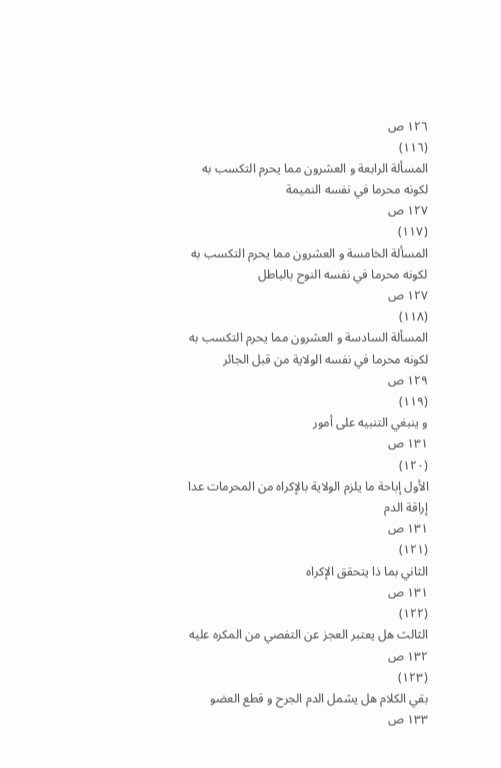١٢٦ ص
(١١٦)
المسألة الرابعة و العشرون مما يحرم التكسب به لكونه محرما في نفسه النميمة
١٢٧ ص
(١١٧)
المسألة الخامسة و العشرون مما يحرم التكسب به لكونه محرما في نفسه النوح بالباطل
١٢٧ ص
(١١٨)
المسألة السادسة و العشرون مما يحرم التكسب به لكونه محرما في نفسه الولاية من قبل الجائر
١٢٩ ص
(١١٩)
و ينبغي التنبيه على أمور
١٣١ ص
(١٢٠)
الأول إباحة ما يلزم الولاية بالإكراه من المحرمات عدا إراقة الدم
١٣١ ص
(١٢١)
الثاني بما ذا يتحقق الإكراه
١٣١ ص
(١٢٢)
الثالث هل يعتبر العجز عن التفصي من المكره عليه
١٣٢ ص
(١٢٣)
بقي الكلام هل يشمل الدم الجرح و قطع العضو
١٣٣ ص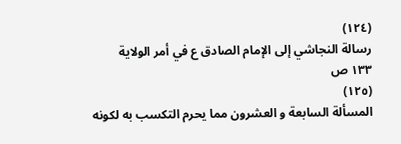(١٢٤)
رسالة النجاشي إلى الإمام الصادق ع في أمر الولاية
١٣٣ ص
(١٢٥)
المسألة السابعة و العشرون مما يحرم التكسب به لكونه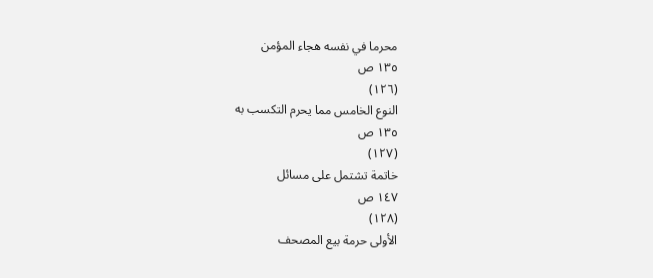محرما في نفسه هجاء المؤمن
١٣٥ ص
(١٢٦)
النوع الخامس مما يحرم التكسب به
١٣٥ ص
(١٢٧)
خاتمة تشتمل على مسائل
١٤٧ ص
(١٢٨)
الأولى حرمة بيع المصحف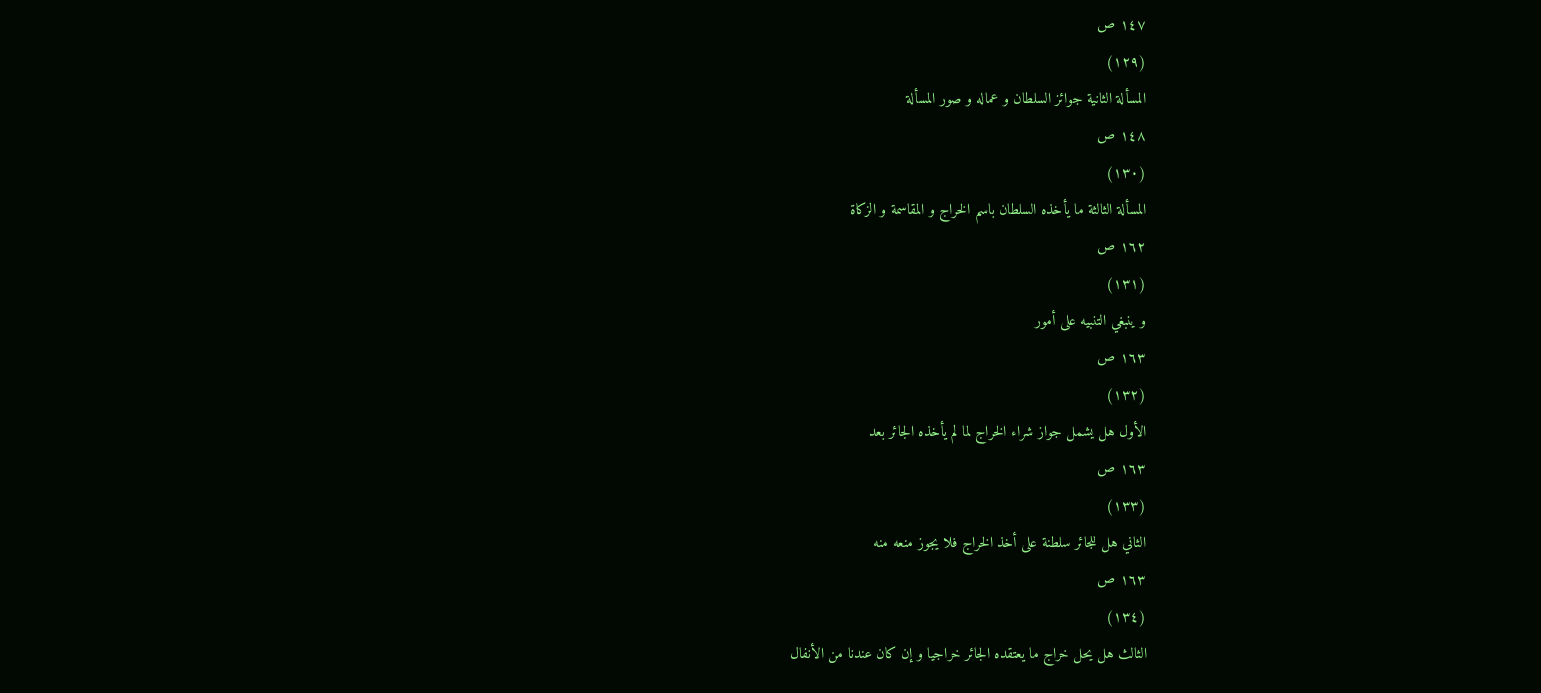١٤٧ ص
(١٢٩)
المسألة الثانية جوائز السلطان و عماله و صور المسألة
١٤٨ ص
(١٣٠)
المسألة الثالثة ما يأخذه السلطان باسم الخراج و المقاسمة و الزكاة
١٦٢ ص
(١٣١)
و ينبغي التنبيه على أمور
١٦٣ ص
(١٣٢)
الأول هل يشمل جواز شراء الخراج لما لم يأخذه الجائر بعد
١٦٣ ص
(١٣٣)
الثاني هل للجائر سلطنة على أخذ الخراج فلا يجوز منعه منه
١٦٣ ص
(١٣٤)
الثالث هل يحل خراج ما يعتقده الجائر خراجيا و إن كان عندنا من الأنفال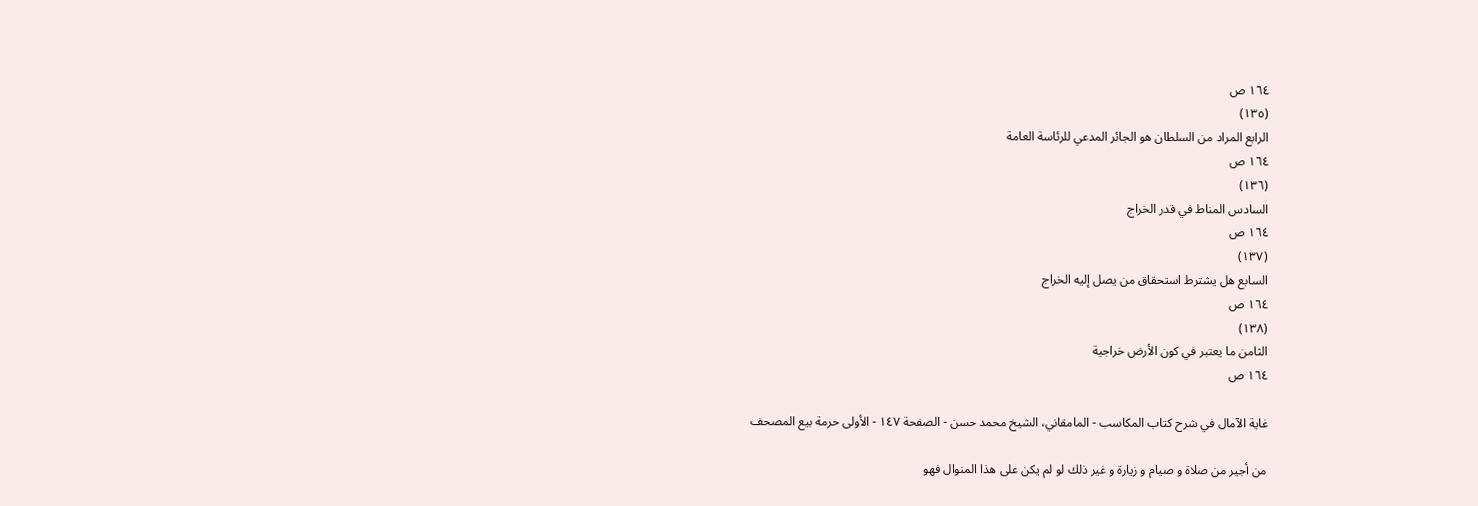١٦٤ ص
(١٣٥)
الرابع المراد من السلطان هو الجائر المدعي للرئاسة العامة
١٦٤ ص
(١٣٦)
السادس المناط في قدر الخراج
١٦٤ ص
(١٣٧)
السابع هل يشترط استحقاق من يصل إليه الخراج
١٦٤ ص
(١٣٨)
الثامن ما يعتبر في كون الأرض خراجية
١٦٤ ص

غاية الآمال في شرح كتاب المكاسب - المامقاني، الشيخ محمد حسن - الصفحة ١٤٧ - الأولى حرمة بيع المصحف

من أجير من صلاة و صيام و زيارة و غير ذلك لو لم يكن على هذا المنوال فهو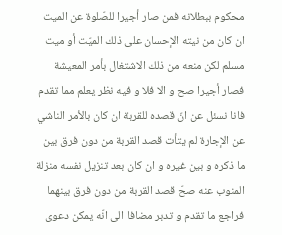محكوم ببطلانه فمن صار أجيرا للصّلوة عن الميت ان كان من نيته الإحسان على ذلك الميّت أو ميت مسلم لكن منعه من ذلك الاشتغال بأمر المعيشة فصار أجيرا صح و الا فلا و فيه نظر يعلم مما تقدم فانا نسئل عن انّ قصده للقربة ان كان بالأمر الناشي عن الإجارة لم يتأت قصد القربة من دون فرق بين ما ذكره و بين غيره و ان كان بعد تنزيل نفسه منزلة المنوب عنه صحّ قصد القربة من دون فرق بينهما فراجع ما تقدم و تدبر مضافا الى انّه يمكن دعوى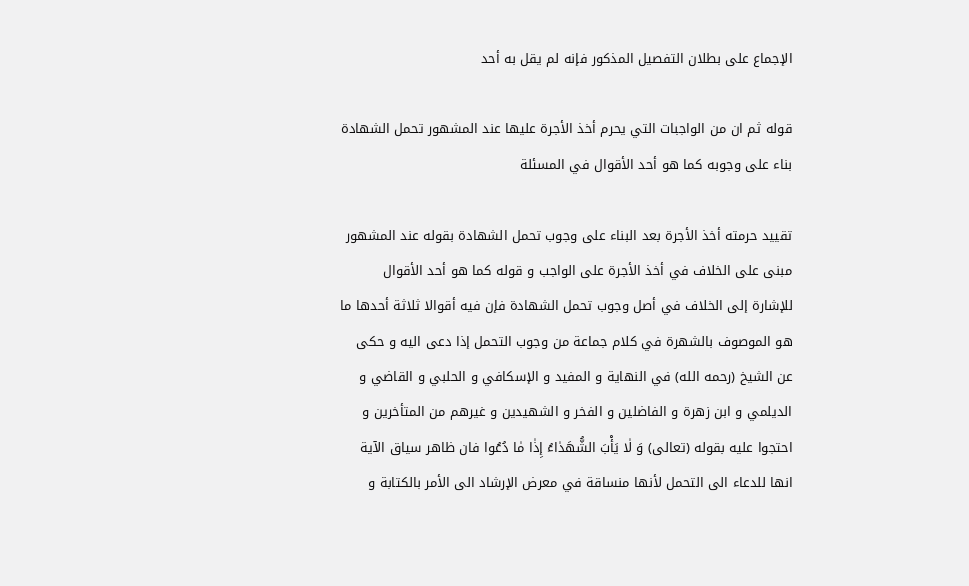الإجماع على بطلان التفصيل المذكور فإنه لم يقل به أحد

قوله ثم ان من الواجبات التي يحرم أخذ الأجرة عليها عند المشهور تحمل الشهادة بناء على وجوبه كما هو أحد الأقوال في المسئلة

تقييد حرمته أخذ الأجرة بعد البناء على وجوب تحمل الشهادة بقوله عند المشهور مبنى على الخلاف في أخذ الأجرة على الواجب و قوله كما هو أحد الأقوال للإشارة إلى الخلاف في أصل وجوب تحمل الشهادة فإن فيه أقوالا ثلاثة أحدها ما هو الموصوف بالشهرة في كلام جماعة من وجوب التحمل إذا دعى اليه و حكى عن الشيخ (رحمه الله) في النهاية و المفيد و الإسكافي و الحلبي و القاضي و الديلمي و ابن زهرة و الفاضلين و الفخر و الشهيدين و غيرهم من المتأخرين و احتجوا عليه بقوله (تعالى) وَ لٰا يَأْبَ الشُّهَدٰاءُ إِذٰا مٰا دُعُوا فان ظاهر سياق الآية انها للدعاء الى التحمل لأنها منساقة في معرض الإرشاد الى الأمر بالكتابة و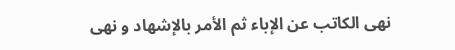نهى الكاتب عن الإباء ثم الأمر بالإشهاد و نهى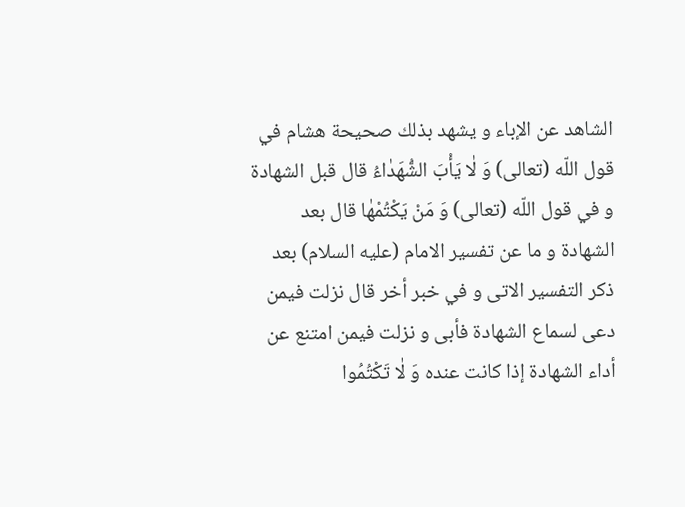الشاهد عن الإباء و يشهد بذلك صحيحة هشام في قول اللّه (تعالى) وَ لٰا يَأْبَ الشُّهَدٰاءُ قال قبل الشهادة و في قول اللّه (تعالى) وَ مَنْ يَكْتُمْهٰا قال بعد الشهادة و ما عن تفسير الامام (عليه السلام) بعد ذكر التفسير الاتى و في خبر أخر قال نزلت فيمن دعى لسماع الشهادة فأبى و نزلت فيمن امتنع عن أداء الشهادة إذا كانت عنده وَ لٰا تَكْتُمُوا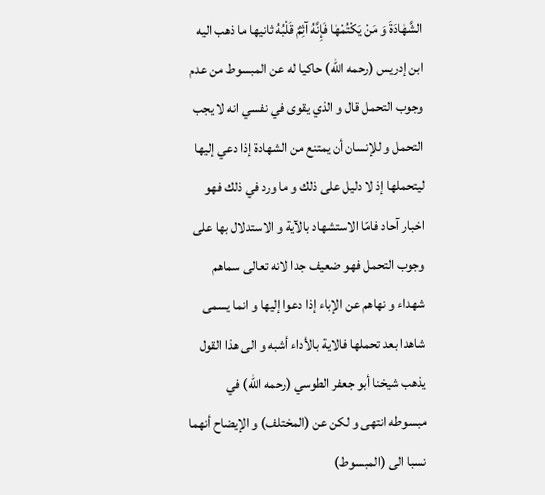الشَّهٰادَةَ وَ مَنْ يَكْتُمْهٰا فَإِنَّهُ آثِمٌ قَلْبُهُ ثانيها ما ذهب اليه ابن إدريس (رحمه الله) حاكيا له عن المبسوط من عدم وجوب التحمل قال و الذي يقوى في نفسي انه لا يجب التحمل و للإنسان أن يمتنع من الشهادة إذا دعي إليها ليتحملها إذ لا دليل على ذلك و ما ورد في ذلك فهو اخبار آحاد فامّا الاستشهاد بالآية و الاستدلال بها على وجوب التحمل فهو ضعيف جدا لانه تعالى سماهم شهداء و نهاهم عن الإباء إذا دعوا إليها و انما يسمى شاهدا بعد تحملها فالاية بالأداء أشبه و الى هذا القول يذهب شيخنا أبو جعفر الطوسي (رحمه الله) في مبسوطه انتهى و لكن عن (المختلف) و الإيضاح أنهما نسبا الى (المبسوط)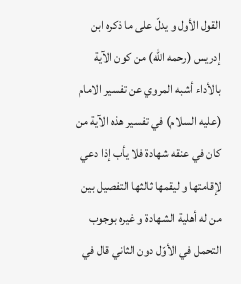القول الأول و يدلّ على ما ذكره ابن إدريس (رحمه الله) من كون الآية بالأداء أشبه المروي عن تفسير الامام (عليه السلام) في تفسير هذه الآية من كان في عنقه شهادة فلا يأب إذا دعي لإقامتها و ليقمها ثالثها التفصيل بين من له أهلية الشهادة و غيره بوجوب التحمل في الأوّل دون الثاني قال في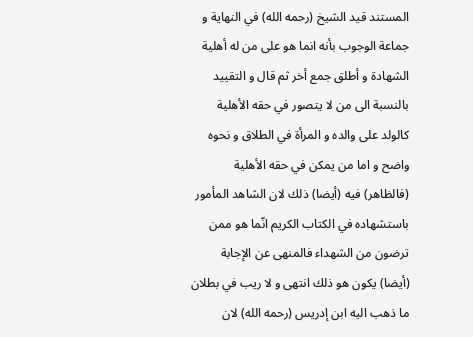المستند قيد الشيخ (رحمه الله) في النهاية و جماعة الوجوب بأنه انما هو على من له أهلية الشهادة و أطلق جمع أخر ثم قال و التقييد بالنسبة الى من لا يتصور في حقه الأهلية كالولد على والده و المرأة في الطلاق و نحوه واضح و اما من يمكن في حقه الأهلية (فالظاهر) فيه (أيضا) ذلك لان الشاهد المأمور باستشهاده في الكتاب الكريم انّما هو ممن ترضون من الشهداء فالمنهى عن الإجابة (أيضا) يكون هو ذلك انتهى و لا ريب في بطلان ما ذهب اليه ابن إدريس (رحمه الله) لان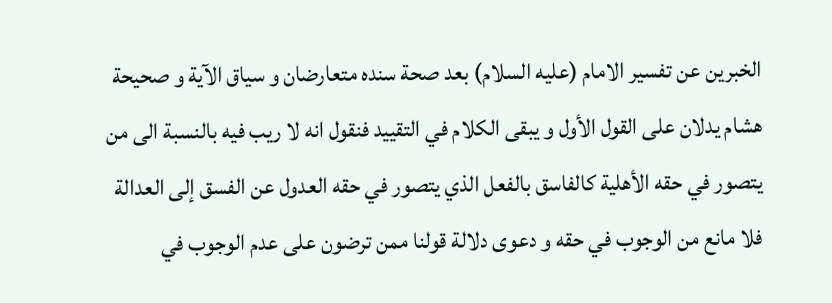الخبرين عن تفسير الامام (عليه السلام) بعد صحة سنده متعارضان و سياق الآية و صحيحة هشام يدلان على القول الأول و يبقى الكلام في التقييد فنقول انه لا ريب فيه بالنسبة الى من يتصور في حقه الأهلية كالفاسق بالفعل الذي يتصور في حقه العدول عن الفسق إلى العدالة فلا مانع من الوجوب في حقه و دعوى دلالة قولنا ممن ترضون على عدم الوجوب في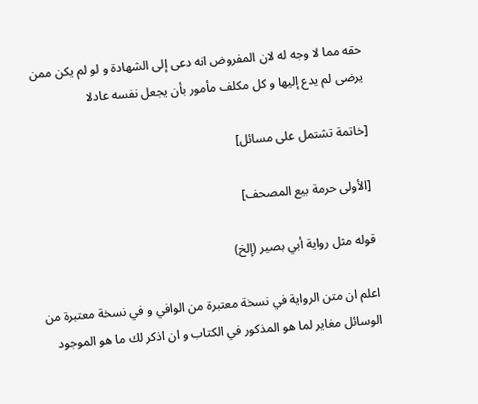حقه مما لا وجه له لان المفروض انه دعى إلى الشهادة و لو لم يكن ممن يرضى لم يدع إليها و كل مكلف مأمور بأن يجعل نفسه عادلا

[خاتمة تشتمل على مسائل]

[الأولى حرمة بيع المصحف]

قوله مثل رواية أبي بصير (إلخ)

اعلم ان متن الرواية في نسخة معتبرة من الوافي و في نسخة معتبرة من الوسائل مغاير لما هو المذكور في الكتاب و ان اذكر لك ما هو الموجود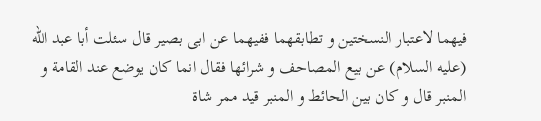فيهما لاعتبار النسختين و تطابقهما ففيهما عن ابى بصير قال سئلت أبا عبد اللّه (عليه السلام) عن بيع المصاحف و شرائها فقال انما كان يوضع عند القامة و المنبر قال و كان بين الحائط و المنبر قيد ممر شاة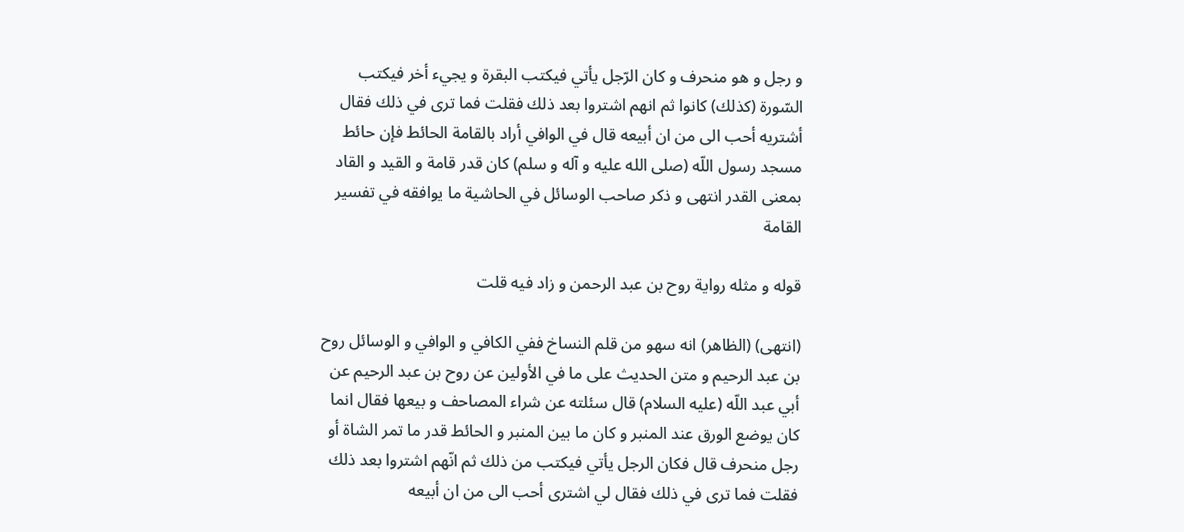و رجل و هو منحرف و كان الرّجل يأتي فيكتب البقرة و يجيء أخر فيكتب السّورة (كذلك) كانوا ثم انهم اشتروا بعد ذلك فقلت فما ترى في ذلك فقال أشتريه أحب الى من ان أبيعه قال في الوافي أراد بالقامة الحائط فإن حائط مسجد رسول اللّه (صلى الله عليه و آله و سلم) كان قدر قامة و القيد و القاد بمعنى القدر انتهى و ذكر صاحب الوسائل في الحاشية ما يوافقه في تفسير القامة

قوله و مثله رواية روح بن عبد الرحمن و زاد فيه قلت

(انتهى) (الظاهر) انه سهو من قلم النساخ ففي الكافي و الوافي و الوسائل روح بن عبد الرحيم و متن الحديث على ما في الأولين عن روح بن عبد الرحيم عن أبي عبد اللّه (عليه السلام) قال سئلته عن شراء المصاحف و بيعها فقال انما كان يوضع الورق عند المنبر و كان ما بين المنبر و الحائط قدر ما تمر الشاة أو رجل منحرف قال فكان الرجل يأتي فيكتب من ذلك ثم انّهم اشتروا بعد ذلك فقلت فما ترى في ذلك فقال لي اشترى أحب الى من ان أبيعه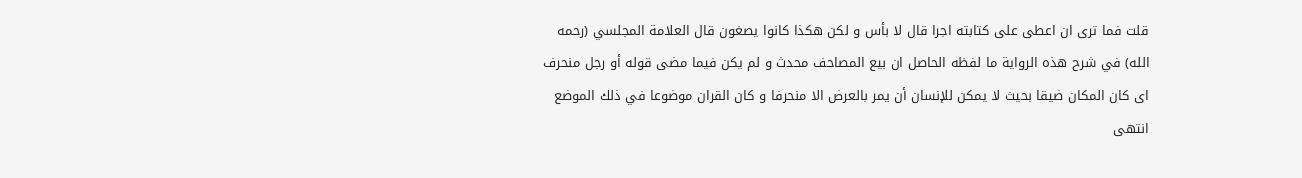قلت فما ترى ان اعطى على كتابته اجرا قال لا بأس و لكن هكذا كانوا يصغون قال العلامة المجلسي (رحمه الله) في شرح هذه الرواية ما لفظه الحاصل ان بيع المصاحف محدث و لم يكن فيما مضى قوله أو رجل منحرف اى كان المكان ضيقا بحيث لا يمكن للإنسان أن يمر بالعرض الا منحرفا و كان القران موضوعا في ذلك الموضع انتهى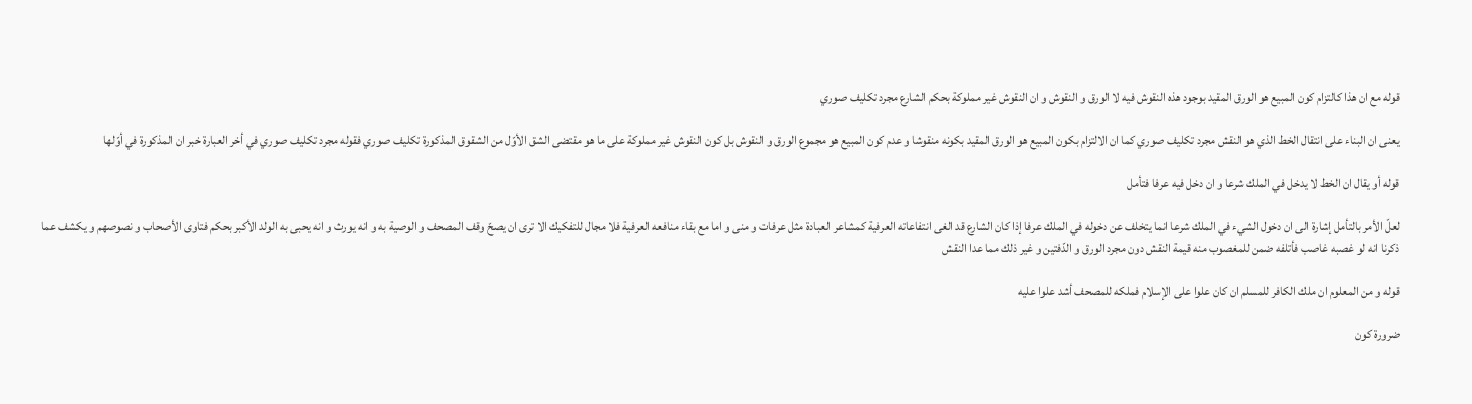قوله مع ان هذا كالتزام كون المبيع هو الورق المقيد بوجود هذه النقوش فيه لا الورق و النقوش و ان النقوش غير مملوكة بحكم الشارع مجرد تكليف صوري

يعنى ان البناء على انتقال الخط الذي هو النقش مجرد تكليف صوري كما ان الالتزام بكون المبيع هو الورق المقيد بكونه منقوشا و عدم كون المبيع هو مجموع الورق و النقوش بل كون النقوش غير مملوكة على ما هو مقتضى الشق الأوّل من الشقوق المذكورة تكليف صوري فقوله مجرد تكليف صوري في أخر العبارة خبر ان المذكورة في أوّلها

قوله أو يقال ان الخط لا يدخل في الملك شرعا و ان دخل فيه عرفا فتأمل

لعلّ الأمر بالتأمل إشارة الى ان دخول الشيء في الملك شرعا انما يتخلف عن دخوله في الملك عرفا إذا كان الشارع قد الغى انتفاعاته العرفية كمشاعر العبادة مثل عرفات و منى و اما مع بقاء منافعه العرفية فلا مجال للتفكيك الا ترى ان يصحّ وقف المصحف و الوصية به و انه يورث و انه يحبى به الولد الأكبر بحكم فتاوى الأصحاب و نصوصهم و يكشف عما ذكرنا انه لو غصبه غاصب فأتلفه ضمن للمغصوب منه قيمة النقش دون مجرد الورق و الدّفتين و غير ذلك مما عدا النقش

قوله و من المعلوم ان ملك الكافر للمسلم ان كان علوا على الإسلام فملكه للمصحف أشد علوا عليه

ضرورة كون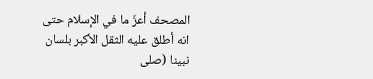المصحف أعزّ ما في الإسلام حتى انه أطلق عليه الثقل الأكبر بلسان نبينا (صلى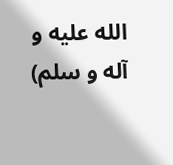الله عليه و آله و سلم)